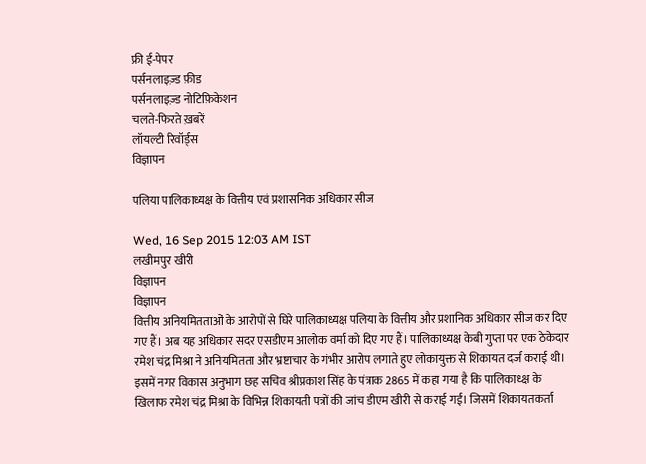फ्री ई-पेपर
पर्सनलाइज़्ड फ़ीड
पर्सनलाइज़्ड नोटिफ़िकेशन
चलते-फिरते ख़बरें
लॉयल्टी रिवॉर्ड्स
विज्ञापन

पलिया पालिकाध्यक्ष के वित्तीय एवं प्रशासनिक अधिकार सीज

Wed, 16 Sep 2015 12:03 AM IST
लखीमपुर खीरी
विज्ञापन
विज्ञापन
वित्तीय अनियमितताओं के आरोपों से घिरे पालिकाध्यक्ष पलिया के वित्तीय और प्रशानिक अधिकार सीज कर दिए गए हैं। अब यह अधिकार सदर एसडीएम आलोक वर्मा को दिए गए हैं। पालिकाध्यक्ष केबी गुप्ता पर एक ठेकेदार रमेश चंद्र मिश्रा ने अनियमितता और भ्रष्टाचार के गंभीर आरोप लगाते हुए लोकायुक्त से शिकायत दर्ज कराई थी। इसमें नगर विकास अनुभाग छह सचिव श्रीप्रकाश सिंह के पंत्राक 2865 में कहा गया है कि पालिकाध्क्ष के खिलाफ रमेश चंद्र मिश्रा के विभिन्न शिकायती पत्रों की जांच डीएम खीरी से कराई गई। जिसमें शिकायतकर्ता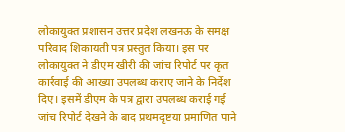लोकायुक्त प्रशासन उत्तर प्रदेश लखनऊ के समक्ष परिवाद शिकायती पत्र प्रस्तुत किया। इस पर लोकायुक्त ने डीएम खीरी की जांच रिपोर्ट पर कृत कार्रवाई की आख्या उपलब्ध कराए जाने के निर्देश दिए। इसमें डीएम के पत्र द्वारा उपलब्ध कराई गई जांच रिपोर्ट देखने के बाद प्रथमदृष्टया प्रमाणित पाने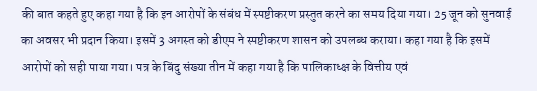की बात कहते हुए कहा गया है कि इन आरोपों के संबंध में स्पष्टीकरण प्रस्तुत करने का समय दिया गया। 25 जून को सुनवाई का अवसर भी प्रदान किया। इसमें 3 अगस्त को डीएम ने स्पष्टीकरण शासन को उपलब्ध कराया। कहा गया है कि इसमें आरोपों को सही पाया गया। पत्र के बिंदु संख्या तीन में कहा गया है कि पालिकाध्क्ष के वित्तीय एवं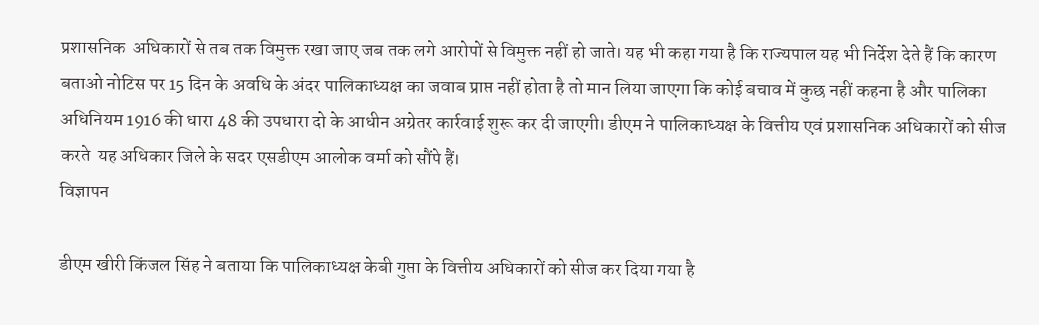प्रशासनिक  अधिकारों से तब तक विमुक्त रखा जाए जब तक लगे आरोपों से विमुक्त नहीं हो जाते। यह भी कहा गया है कि राज्यपाल यह भी निर्देश देते हैं कि कारण बताओ नोटिस पर 15 दिन के अवधि के अंदर पालिकाध्यक्ष का जवाब प्राप्त नहीं होता है तो मान लिया जाएगा कि कोई बचाव में कुछ नहीं कहना है और पालिका अधिनियम 1916 की धारा 48 की उपधारा दो के आधीन अग्रेतर कार्रवाई शुरू कर दी जाएगी। डीएम ने पालिकाध्यक्ष के वित्तीय एवं प्रशासनिक अधिकारों को सीज करते  यह अधिकार जिले के सदर एसडीएम आलोक वर्मा को सौंपे हैं।
विज्ञापन

डीएम खीरी किंजल सिंह ने बताया कि पालिकाध्यक्ष केबी गुप्ता के वित्तीय अधिकारों को सीज कर दिया गया है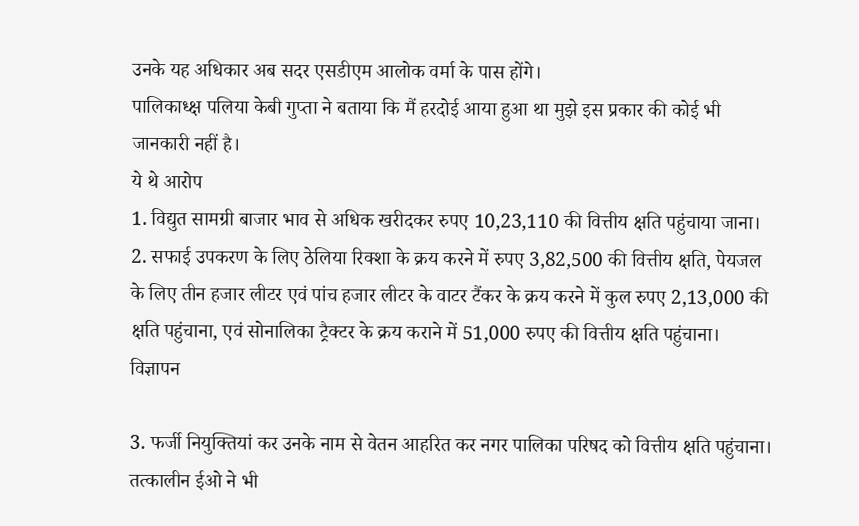उनके यह अधिकार अब सदर एसडीएम आलोक वर्मा के पास होंगे।
पालिकाध्क्ष पलिया केबी गुप्ता ने बताया कि मैं हरदोई आया हुआ था मुझे इस प्रकार की कोई भी जानकारी नहीं है।
ये थे आरोप
1. विद्युत सामग्री बाजार भाव से अधिक खरीदकर रुपए 10,23,110 की वित्तीय क्षति पहुंचाया जाना।
2. सफाई उपकरण के लिए ठेलिया रिक्शा के क्रय करने में रुपए 3,82,500 की वित्तीय क्षति, पेयजल के लिए तीन हजार लीटर एवं पांच हजार लीटर के वाटर टैंकर के क्रय करने में कुल रुपए 2,13,000 की क्षति पहुंचाना, एवं सोनालिका ट्रैक्टर के क्रय कराने में 51,000 रुपए की वित्तीय क्षति पहुंचाना।
विज्ञापन

3. फर्जी नियुक्तियां कर उनके नाम से वेतन आहरित कर नगर पालिका परिषद को वित्तीय क्षति पहुंचाना।
तत्कालीन ईओ ने भी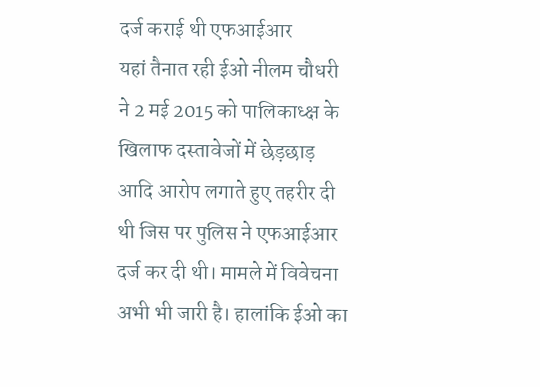दर्ज कराई थी एफआईआर
यहां तैनात रही ईओ नीलम चौधरी  ने 2 मई 2015 को पालिकाध्क्ष के खिलाफ दस्तावेजों में छेड़छाड़ आदि आरोप लगाते हुए तहरीर दी थी जिस पर पुलिस ने एफआईआर दर्ज कर दी थी। मामले में विवेचना अभी भी जारी है। हालांकि ईओ का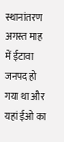स्थानांतरण अगस्त माह में ईटावा जनपद हो गया था और यहां ईओ का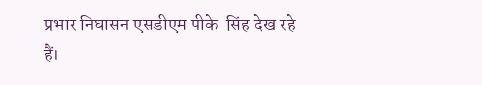प्रभार निघासन एसडीएम पीके  सिंह देख रहे हैं।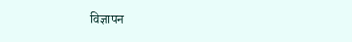विज्ञापन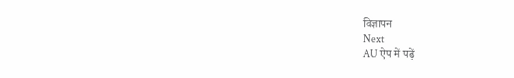विज्ञापन
Next
AU ऐप में पढ़ें